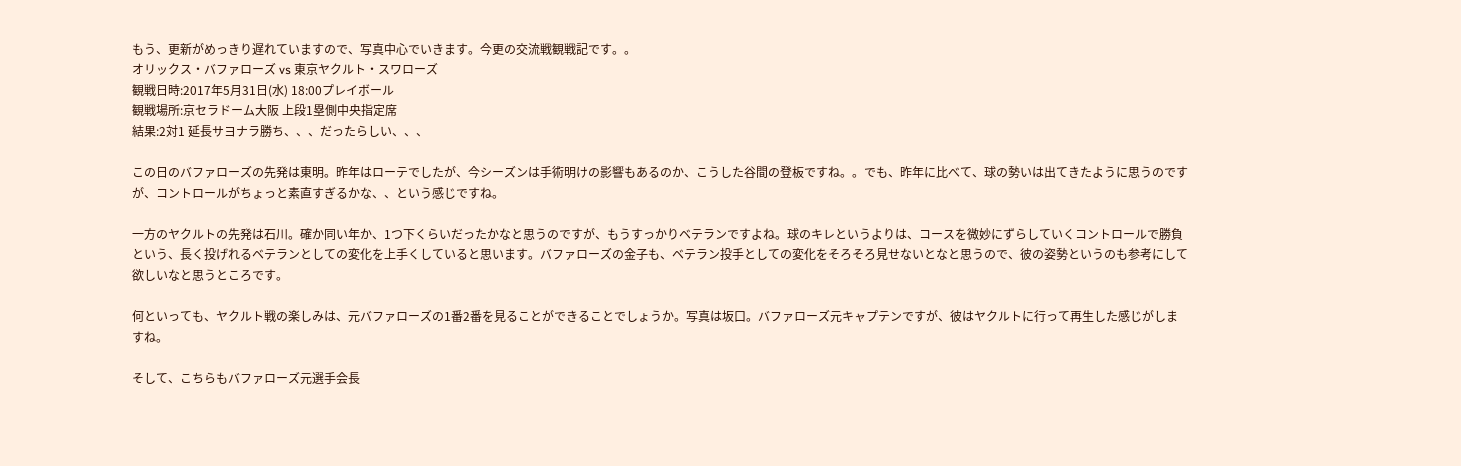もう、更新がめっきり遅れていますので、写真中心でいきます。今更の交流戦観戦記です。。
オリックス・バファローズ vs 東京ヤクルト・スワローズ
観戦日時:2017年5月31日(水) 18:00プレイボール
観戦場所:京セラドーム大阪 上段1塁側中央指定席
結果:2対1 延長サヨナラ勝ち、、、だったらしい、、、

この日のバファローズの先発は東明。昨年はローテでしたが、今シーズンは手術明けの影響もあるのか、こうした谷間の登板ですね。。でも、昨年に比べて、球の勢いは出てきたように思うのですが、コントロールがちょっと素直すぎるかな、、という感じですね。

一方のヤクルトの先発は石川。確か同い年か、1つ下くらいだったかなと思うのですが、もうすっかりベテランですよね。球のキレというよりは、コースを微妙にずらしていくコントロールで勝負という、長く投げれるベテランとしての変化を上手くしていると思います。バファローズの金子も、ベテラン投手としての変化をそろそろ見せないとなと思うので、彼の姿勢というのも参考にして欲しいなと思うところです。

何といっても、ヤクルト戦の楽しみは、元バファローズの1番2番を見ることができることでしょうか。写真は坂口。バファローズ元キャプテンですが、彼はヤクルトに行って再生した感じがしますね。

そして、こちらもバファローズ元選手会長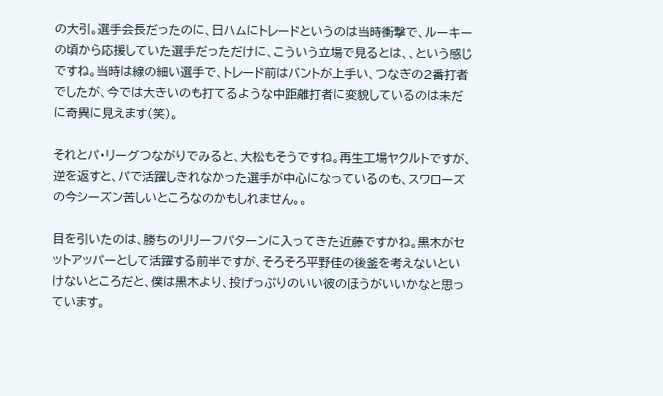の大引。選手会長だったのに、日ハムにトレードというのは当時衝撃で、ルーキーの頃から応援していた選手だっただけに、こういう立場で見るとは、、という感じですね。当時は線の細い選手で、トレード前はバントが上手い、つなぎの2番打者でしたが、今では大きいのも打てるような中距離打者に変貌しているのは未だに奇異に見えます(笑)。

それとパ・リーグつながりでみると、大松もそうですね。再生工場ヤクルトですが、逆を返すと、パで活躍しきれなかった選手が中心になっているのも、スワローズの今シーズン苦しいところなのかもしれません。。

目を引いたのは、勝ちのリリーフパターンに入ってきた近藤ですかね。黒木がセットアッパーとして活躍する前半ですが、そろそろ平野佳の後釜を考えないといけないところだと、僕は黒木より、投げっぷりのいい彼のほうがいいかなと思っています。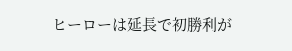ヒーローは延長で初勝利が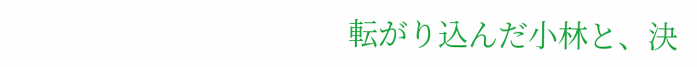転がり込んだ小林と、決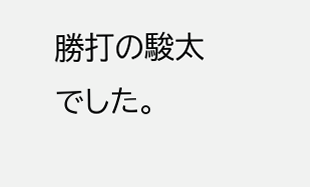勝打の駿太でした。